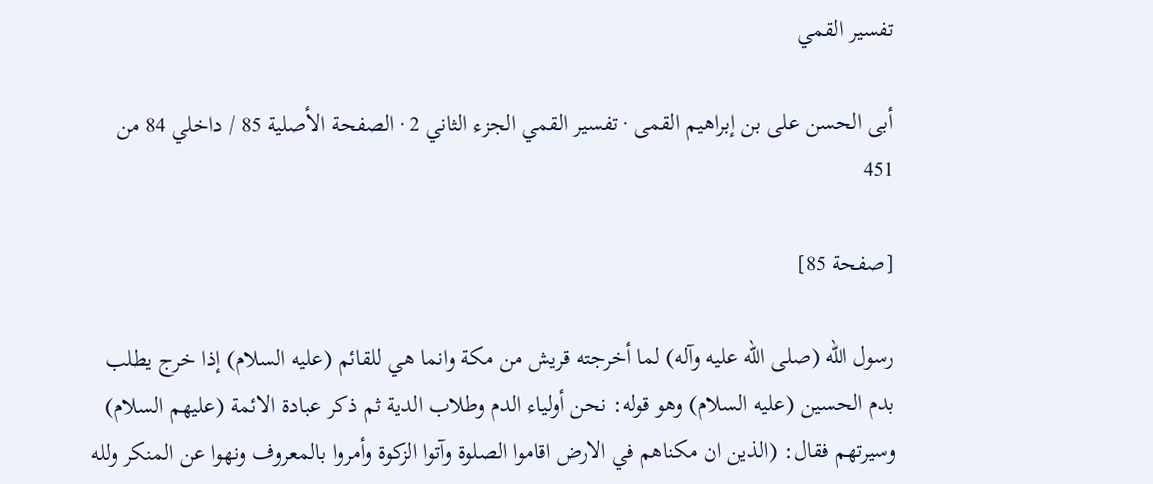تفسير القمي

أبى الحسن على بن إبراهيم القمى · تفسير القمي الجزء الثاني 2 · الصفحة الأصلية 85 / داخلي 84 من 451

[صفحة 85]

رسول الله (صلى الله عليه وآله) لما أخرجته قريش من مكة وانما هي للقائم (عليه السلام) إذا خرج يطلب بدم الحسين (عليه السلام) وهو قوله: نحن أولياء الدم وطلاب الدية ثم ذكر عبادة الائمة (عليهم السلام) وسيرتهم فقال: (الذين ان مكناهم في الارض اقاموا الصلوة وآتوا الزكوة وأمروا بالمعروف ونهوا عن المنكر ولله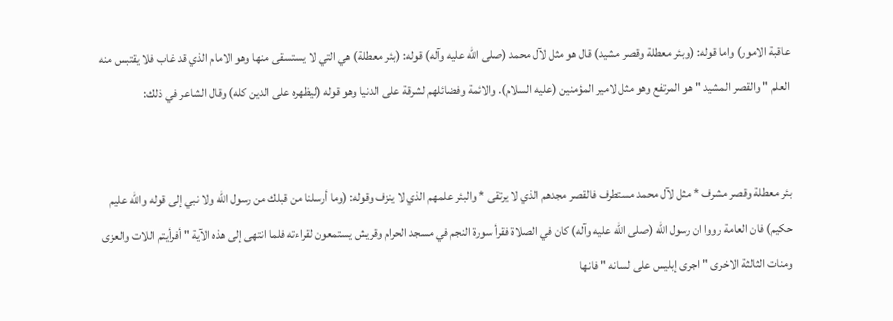عاقبة الامور) واما قوله: (وبئر معطلة وقصر مشيد) قال هو مثل لآل محمد (صلى الله عليه وآله) قوله: (بئر معطلة) هي التي لا يستسقى منها وهو الامام الذي قد غاب فلا يقتبس منه العلم " والقصر المشيد " هو المرتفع وهو مثل لامير المؤمنين (عليه السلام). والائمة وفضائلهم لشرقة على الدنيا وهو قوله (ليظهره على الدين كله) وقال الشاعر في ذلك:


بئر معطلة وقصر مشرف * مثل لآل محمد مستطرف فالقصر مجدهم الذي لا يرتقى * والبئر علمهم الذي لا ينزف وقوله: (وما أرسلنا من قبلك من رسول الله ولا نبي إلى قوله والله عليم حكيم) فان العامة رووا ان رسول الله (صلى الله عليه وآله) كان في الصلاة فقرأ سورة النجم في مسجد الحرام وقريش يستمعون لقراءته فلما انتهى إلى هذه الآية " أفرأيتم اللات والعزى ومنات الثالثة الاخرى " اجرى إبليس على لسانه " فانها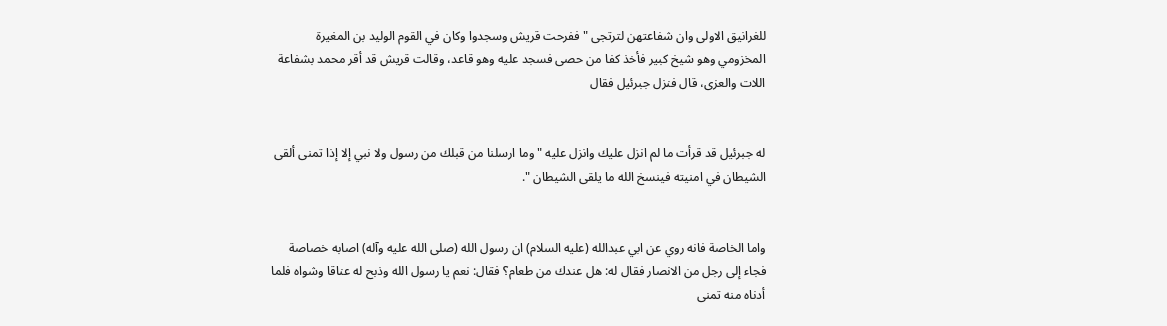للغرانيق الاولى وان شفاعتهن لترتجى " ففرحت قريش وسجدوا وكان في القوم الوليد بن المغيرة المخزومي وهو شيخ كبير فأخذ كفا من حصى فسجد عليه وهو قاعد، وقالت قريش قد أقر محمد بشفاعة اللات والعزى، قال فنزل جبرئيل فقال


له جبرئيل قد قرأت ما لم انزل عليك وانزل عليه " وما ارسلنا من قبلك من رسول ولا نبي إلا إذا تمنى ألقى الشيطان في امنيته فينسخ الله ما يلقى الشيطان ".


واما الخاصة فانه روي عن ابي عبدالله (عليه السلام) ان رسول الله (صلى الله عليه وآله) اصابه خصاصة فجاء إلى رجل من الانصار فقال له: هل عندك من طعام؟ فقال: نعم يا رسول الله وذبح له عناقا وشواه فلما أدناه منه تمنى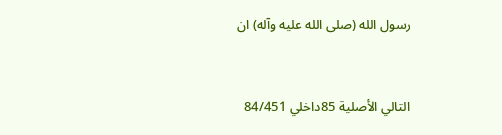رسول الله (صلى الله عليه وآله) ان


التالي الأصلية 85داخلي 84/451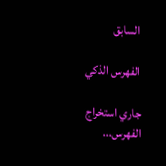السابق

الفهرس الذكي

جاري استخراج الفهرس...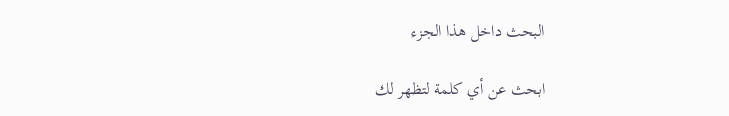البحث داخل هذا الجزء

ابحث عن أي كلمة لتظهر لك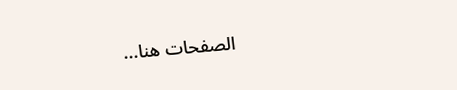الصفحات هنا...